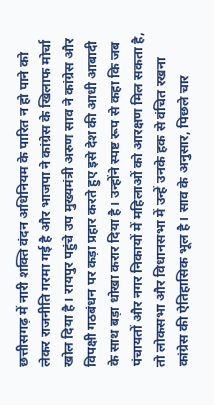छत्तीसगढ़ में नारी शक्ति वंदन अधिनियम के पारित न हो पाने को लेकर राजनीति गरमा गई है और भाजपा ने कांग्रेस के खिलाफ मोर्चा खोल दिया है। रायपुर पहुंचे उप मुख्यमंत्री अरुण साव ने कांग्रेस और विपक्षी गठबंधन पर कड़ा प्रहार करते हुए इसे देश की आधी आबादी के साथ बड़ा धोखा करार दिया है। उन्होंने स्पष्ट रूप से कहा कि जब पंचायतों और नगर निकायों में महिलाओं को आरक्षण मिल सकता है, तो लोकसभा और विधानसभा में उन्हें उनके हक से वंचित रखना कांग्रेस की ऐतिहासिक भूल है। साव के अनुसार, पिछले चार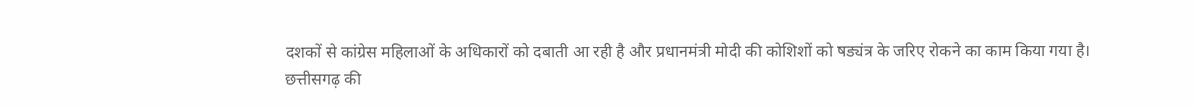दशकों से कांग्रेस महिलाओं के अधिकारों को दबाती आ रही है और प्रधानमंत्री मोदी की कोशिशों को षड्यंत्र के जरिए रोकने का काम किया गया है।
छत्तीसगढ़ की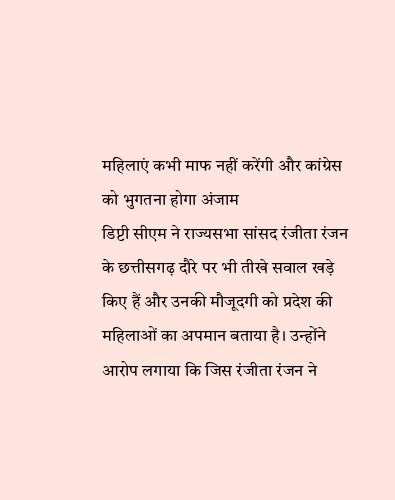महिलाएं कभी माफ नहीं करेंगी और कांग्रेस को भुगतना होगा अंजाम
डिप्टी सीएम ने राज्यसभा सांसद रंजीता रंजन के छत्तीसगढ़ दौरे पर भी तीखे सवाल खड़े किए हैं और उनकी मौजूदगी को प्रदेश की महिलाओं का अपमान बताया है। उन्होंने आरोप लगाया कि जिस रंजीता रंजन ने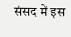संसद में इस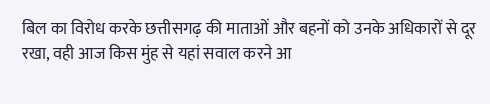बिल का विरोध करके छत्तीसगढ़ की माताओं और बहनों को उनके अधिकारों से दूर रखा, वही आज किस मुंह से यहां सवाल करने आ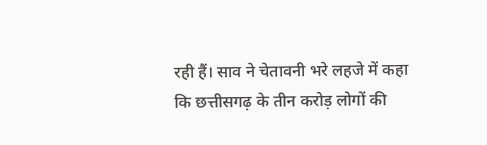रही हैं। साव ने चेतावनी भरे लहजे में कहा कि छत्तीसगढ़ के तीन करोड़ लोगों की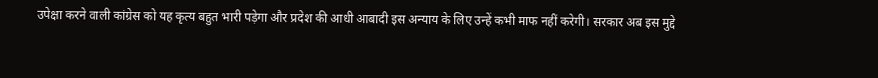उपेक्षा करने वाली कांग्रेस को यह कृत्य बहुत भारी पड़ेगा और प्रदेश की आधी आबादी इस अन्याय के लिए उन्हें कभी माफ नहीं करेगी। सरकार अब इस मुद्दे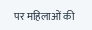पर महिलाओं की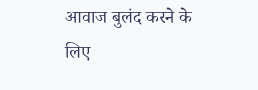आवाज बुलंद करने के लिए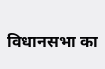विधानसभा का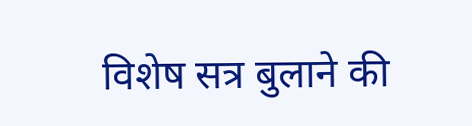विशेष सत्र बुलाने की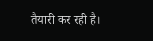तैयारी कर रही है।